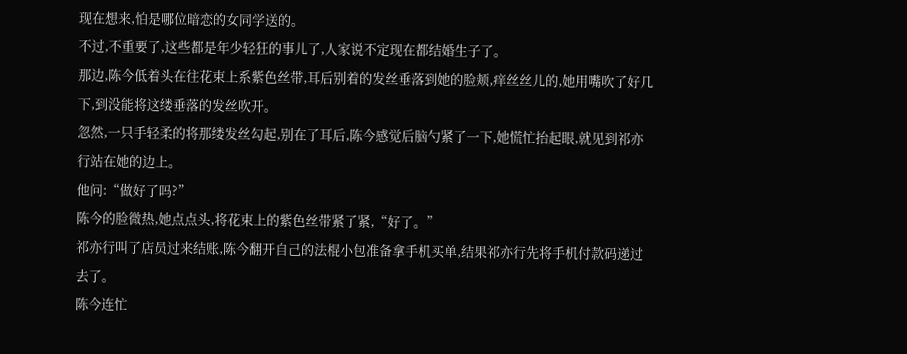现在想来,怕是哪位暗恋的女同学送的。
不过,不重要了,这些都是年少轻狂的事儿了,人家说不定现在都结婚生子了。
那边,陈今低着头在往花束上系紫色丝带,耳后别着的发丝垂落到她的脸颊,痒丝丝儿的,她用嘴吹了好几下,到没能将这缕垂落的发丝吹开。
忽然,一只手轻柔的将那缕发丝勾起,别在了耳后,陈今感觉后脑勺紧了一下,她慌忙抬起眼,就见到祁亦行站在她的边上。
他问:“做好了吗?”
陈今的脸微热,她点点头,将花束上的紫色丝带紧了紧,“好了。”
祁亦行叫了店员过来结账,陈今翻开自己的法棍小包准备拿手机买单,结果祁亦行先将手机付款码递过去了。
陈今连忙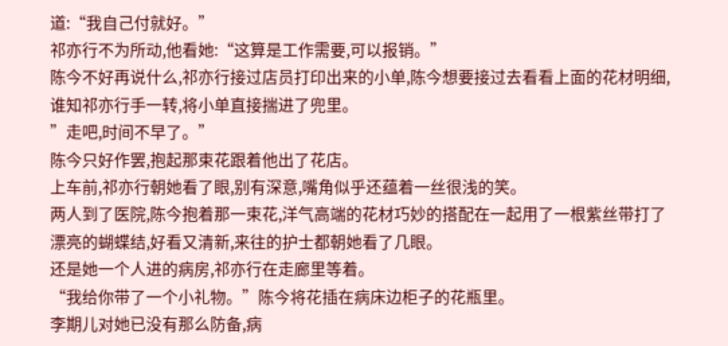道:“我自己付就好。”
祁亦行不为所动,他看她:“这算是工作需要,可以报销。”
陈今不好再说什么,祁亦行接过店员打印出来的小单,陈今想要接过去看看上面的花材明细,谁知祁亦行手一转,将小单直接揣进了兜里。
”走吧,时间不早了。”
陈今只好作罢,抱起那束花跟着他出了花店。
上车前,祁亦行朝她看了眼,别有深意,嘴角似乎还蕴着一丝很浅的笑。
两人到了医院,陈今抱着那一束花,洋气高端的花材巧妙的搭配在一起用了一根紫丝带打了漂亮的蝴蝶结,好看又清新,来往的护士都朝她看了几眼。
还是她一个人进的病房,祁亦行在走廊里等着。
“我给你带了一个小礼物。”陈今将花插在病床边柜子的花瓶里。
李期儿对她已没有那么防备,病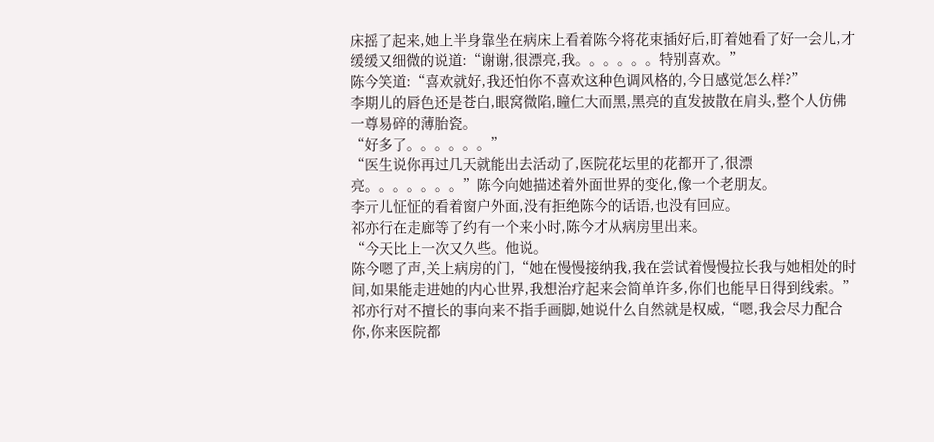床摇了起来,她上半身靠坐在病床上看着陈今将花束插好后,盯着她看了好一会儿,才缓缓又细微的说道:“谢谢,很漂亮,我。。。。。。特别喜欢。”
陈今笑道:“喜欢就好,我还怕你不喜欢这种色调风格的,今日感觉怎么样?”
李期儿的唇色还是苍白,眼窝微陷,瞳仁大而黑,黑亮的直发披散在肩头,整个人仿佛一尊易碎的薄胎瓷。
“好多了。。。。。。”
“医生说你再过几天就能出去活动了,医院花坛里的花都开了,很漂亮。。。。。。。”陈今向她描述着外面世界的变化,像一个老朋友。
李亓儿怔怔的看着窗户外面,没有拒绝陈今的话语,也没有回应。
祁亦行在走廊等了约有一个来小时,陈今才从病房里出来。
“今天比上一次又久些。他说。
陈今嗯了声,关上病房的门,“她在慢慢接纳我,我在尝试着慢慢拉长我与她相处的时间,如果能走进她的内心世界,我想治疗起来会简单许多,你们也能早日得到线索。”
祁亦行对不擅长的事向来不指手画脚,她说什么自然就是权威,“嗯,我会尽力配合你,你来医院都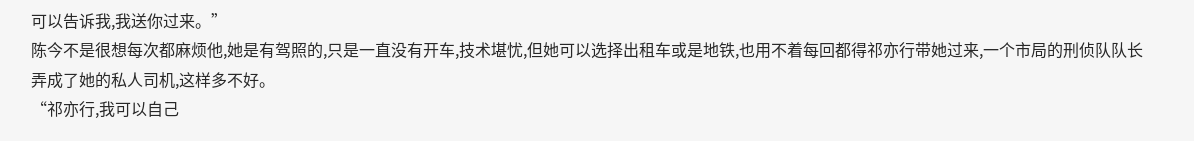可以告诉我,我送你过来。”
陈今不是很想每次都麻烦他,她是有驾照的,只是一直没有开车,技术堪忧,但她可以选择出租车或是地铁,也用不着每回都得祁亦行带她过来,一个市局的刑侦队队长弄成了她的私人司机,这样多不好。
“祁亦行,我可以自己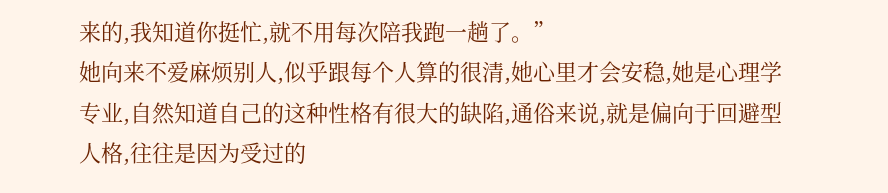来的,我知道你挺忙,就不用每次陪我跑一趟了。”
她向来不爱麻烦别人,似乎跟每个人算的很清,她心里才会安稳,她是心理学专业,自然知道自己的这种性格有很大的缺陷,通俗来说,就是偏向于回避型人格,往往是因为受过的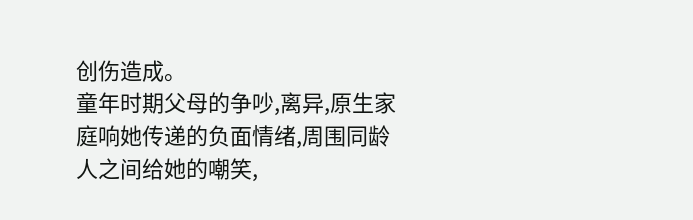创伤造成。
童年时期父母的争吵,离异,原生家庭响她传递的负面情绪,周围同龄人之间给她的嘲笑,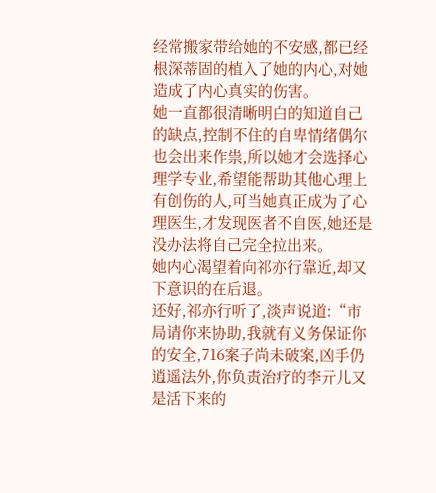经常搬家带给她的不安感,都已经根深蒂固的植入了她的内心,对她造成了内心真实的伤害。
她一直都很清晰明白的知道自己的缺点,控制不住的自卑情绪偶尔也会出来作祟,所以她才会选择心理学专业,希望能帮助其他心理上有创伤的人,可当她真正成为了心理医生,才发现医者不自医,她还是没办法将自己完全拉出来。
她内心渴望着向祁亦行靠近,却又下意识的在后退。
还好,祁亦行听了,淡声说道:“市局请你来协助,我就有义务保证你的安全,716案子尚未破案,凶手仍逍遥法外,你负责治疗的李亓儿又是活下来的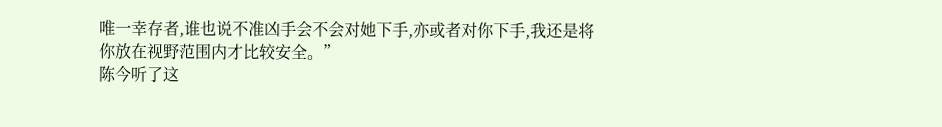唯一幸存者,谁也说不准凶手会不会对她下手,亦或者对你下手,我还是将你放在视野范围内才比较安全。”
陈今听了这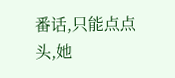番话,只能点点头,她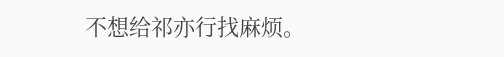不想给祁亦行找麻烦。